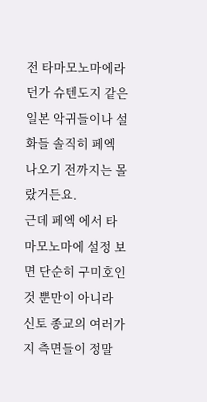전 타마모노마에라던가 슈텐도지 같은 일본 악귀들이나 설화들 솔직히 페엑 나오기 전까지는 몰랐거든요.
근데 페엑 에서 타마모노마에 설정 보면 단순히 구미호인것 뿐만이 아니라 신토 종교의 여러가지 측면들이 정말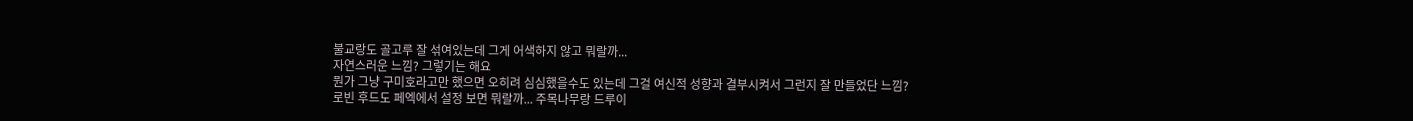불교랑도 골고루 잘 섞여있는데 그게 어색하지 않고 뭐랄까...
자연스러운 느낌? 그렇기는 해요
뭔가 그냥 구미호라고만 했으면 오히려 심심했을수도 있는데 그걸 여신적 성향과 결부시켜서 그런지 잘 만들었단 느낌?
로빈 후드도 페엑에서 설정 보면 뭐랄까... 주목나무랑 드루이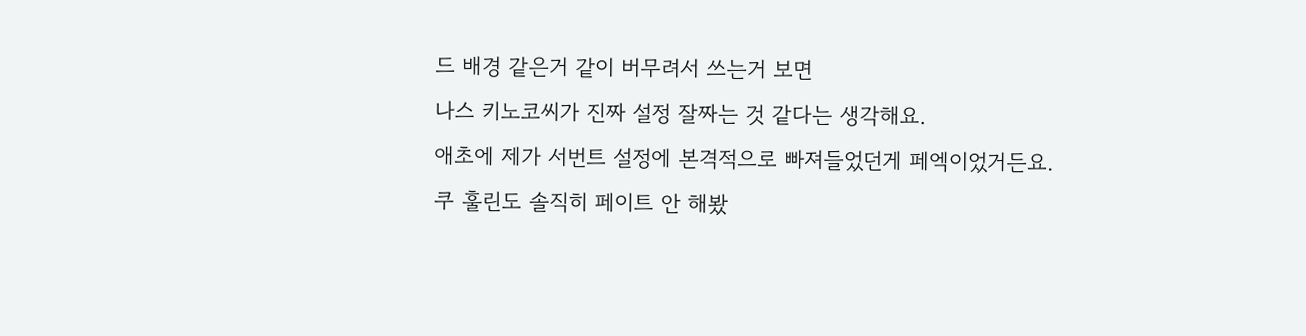드 배경 같은거 같이 버무려서 쓰는거 보면
나스 키노코씨가 진짜 설정 잘짜는 것 같다는 생각해요.
애초에 제가 서번트 설정에 본격적으로 빠져들었던게 페엑이었거든요.
쿠 훌린도 솔직히 페이트 안 해봤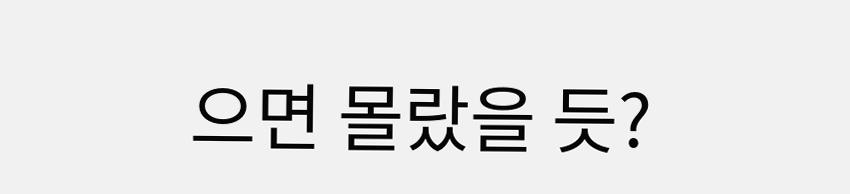으면 몰랐을 듯?